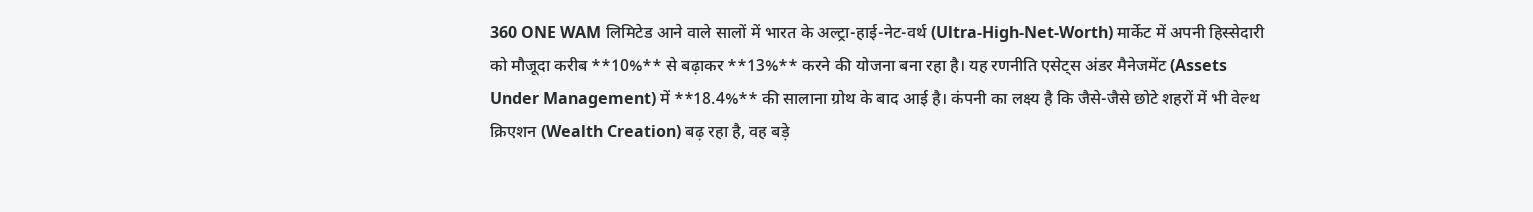360 ONE WAM लिमिटेड आने वाले सालों में भारत के अल्ट्रा-हाई-नेट-वर्थ (Ultra-High-Net-Worth) मार्केट में अपनी हिस्सेदारी को मौजूदा करीब **10%** से बढ़ाकर **13%** करने की योजना बना रहा है। यह रणनीति एसेट्स अंडर मैनेजमेंट (Assets Under Management) में **18.4%** की सालाना ग्रोथ के बाद आई है। कंपनी का लक्ष्य है कि जैसे-जैसे छोटे शहरों में भी वेल्थ क्रिएशन (Wealth Creation) बढ़ रहा है, वह बड़े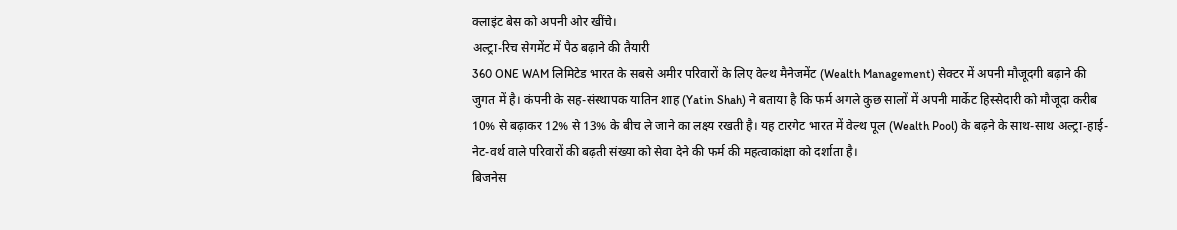क्लाइंट बेस को अपनी ओर खींचे।
अल्ट्रा-रिच सेगमेंट में पैठ बढ़ाने की तैयारी
360 ONE WAM लिमिटेड भारत के सबसे अमीर परिवारों के लिए वेल्थ मैनेजमेंट (Wealth Management) सेक्टर में अपनी मौजूदगी बढ़ाने की जुगत में है। कंपनी के सह-संस्थापक यातिन शाह (Yatin Shah) ने बताया है कि फर्म अगले कुछ सालों में अपनी मार्केट हिस्सेदारी को मौजूदा करीब 10% से बढ़ाकर 12% से 13% के बीच ले जाने का लक्ष्य रखती है। यह टारगेट भारत में वेल्थ पूल (Wealth Pool) के बढ़ने के साथ-साथ अल्ट्रा-हाई-नेट-वर्थ वाले परिवारों की बढ़ती संख्या को सेवा देने की फर्म की महत्वाकांक्षा को दर्शाता है।
बिजनेस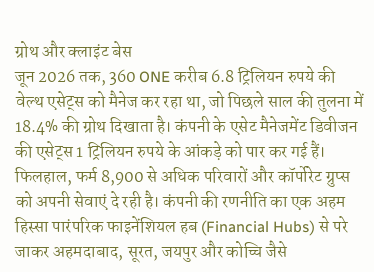ग्रोथ और क्लाइंट बेस
जून 2026 तक, 360 ONE करीब 6.8 ट्रिलियन रुपये की वेल्थ एसेट्स को मैनेज कर रहा था, जो पिछले साल की तुलना में 18.4% की ग्रोथ दिखाता है। कंपनी के एसेट मैनेजमेंट डिवीजन की एसेट्स 1 ट्रिलियन रुपये के आंकड़े को पार कर गई हैं। फिलहाल, फर्म 8,900 से अधिक परिवारों और कॉर्पोरेट ग्रुप्स को अपनी सेवाएं दे रही है। कंपनी की रणनीति का एक अहम हिस्सा पारंपरिक फाइनेंशियल हब (Financial Hubs) से परे जाकर अहमदाबाद, सूरत, जयपुर और कोच्चि जैसे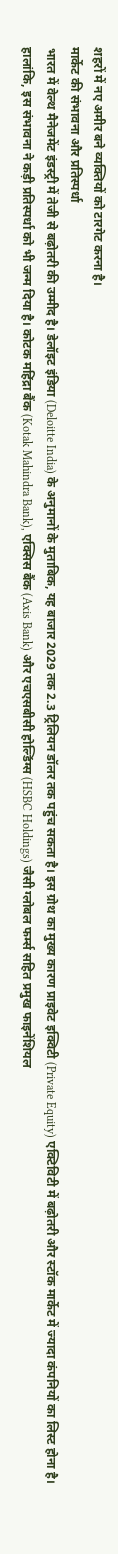शहरों में नए अमीर बने व्यक्तियों को टारगेट करना है।
मार्केट की संभावना और प्रतिस्पर्धा
भारत में वेल्थ मैनेजमेंट इंडस्ट्री में तेजी से बढ़ोतरी की उम्मीद है। डेलॉइट इंडिया (Deloitte India) के अनुमानों के मुताबिक, यह बाजार 2029 तक 2.3 ट्रिलियन डॉलर तक पहुंच सकता है। इस ग्रोथ का मुख्य कारण प्राइवेट इक्विटी (Private Equity) एक्टिविटी में बढ़ोतरी और स्टॉक मार्केट में ज्यादा कंपनियों का लिस्ट होना है। हालांकि, इस संभावना ने कड़ी प्रतिस्पर्धा को भी जन्म दिया है। कोटक महिंद्रा बैंक (Kotak Mahindra Bank), एक्सिस बैंक (Axis Bank) और एचएसबीसी होल्डिंग्स (HSBC Holdings) जैसी ग्लोबल फर्म्स सहित प्रमुख फाइनेंशियल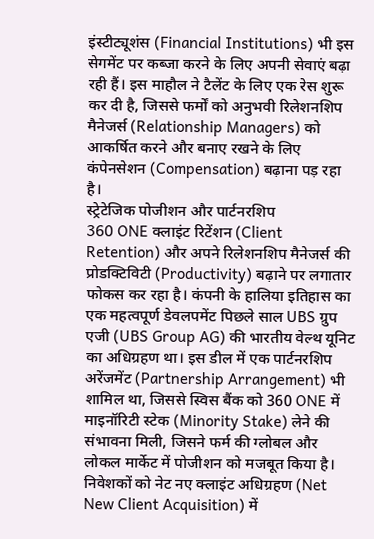इंस्टीट्यूशंस (Financial Institutions) भी इस सेगमेंट पर कब्जा करने के लिए अपनी सेवाएं बढ़ा रही हैं। इस माहौल ने टैलेंट के लिए एक रेस शुरू कर दी है, जिससे फर्मों को अनुभवी रिलेशनशिप मैनेजर्स (Relationship Managers) को आकर्षित करने और बनाए रखने के लिए कंपेनसेशन (Compensation) बढ़ाना पड़ रहा है।
स्ट्रेटेजिक पोजीशन और पार्टनरशिप
360 ONE क्लाइंट रिटेंशन (Client Retention) और अपने रिलेशनशिप मैनेजर्स की प्रोडक्टिविटी (Productivity) बढ़ाने पर लगातार फोकस कर रहा है। कंपनी के हालिया इतिहास का एक महत्वपूर्ण डेवलपमेंट पिछले साल UBS ग्रुप एजी (UBS Group AG) की भारतीय वेल्थ यूनिट का अधिग्रहण था। इस डील में एक पार्टनरशिप अरेंजमेंट (Partnership Arrangement) भी शामिल था, जिससे स्विस बैंक को 360 ONE में माइनॉरिटी स्टेक (Minority Stake) लेने की संभावना मिली, जिसने फर्म की ग्लोबल और लोकल मार्केट में पोजीशन को मजबूत किया है।
निवेशकों को नेट नए क्लाइंट अधिग्रहण (Net New Client Acquisition) में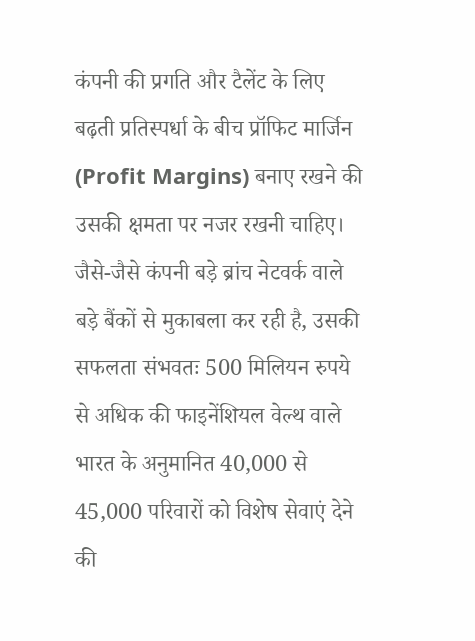कंपनी की प्रगति और टैलेंट के लिए बढ़ती प्रतिस्पर्धा के बीच प्रॉफिट मार्जिन (Profit Margins) बनाए रखने की उसकी क्षमता पर नजर रखनी चाहिए। जैसे-जैसे कंपनी बड़े ब्रांच नेटवर्क वाले बड़े बैंकों से मुकाबला कर रही है, उसकी सफलता संभवतः 500 मिलियन रुपये से अधिक की फाइनेंशियल वेल्थ वाले भारत के अनुमानित 40,000 से 45,000 परिवारों को विशेष सेवाएं देने की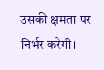उसकी क्षमता पर निर्भर करेगी।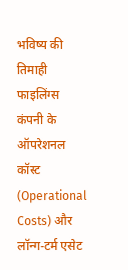भविष्य की तिमाही फाइलिंग्स कंपनी के ऑपरेशनल कॉस्ट (Operational Costs) और लॉन्ग-टर्म एसेट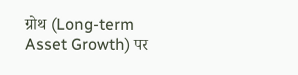ग्रोथ (Long-term Asset Growth) पर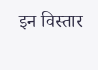इन विस्तार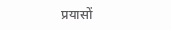प्रयासों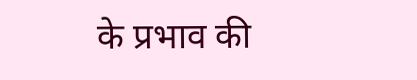के प्रभाव की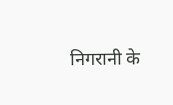निगरानी के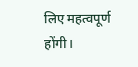लिए महत्वपूर्ण होंगी।